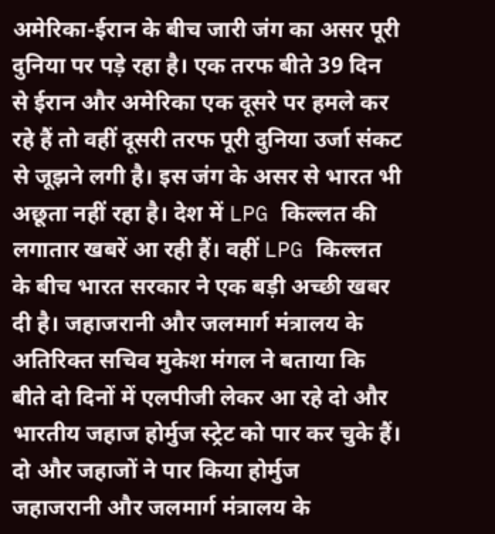अमेरिका-ईरान के बीच जारी जंग का असर पूरी दुनिया पर पड़े रहा है। एक तरफ बीते 39 दिन से ईरान और अमेरिका एक दूसरे पर हमले कर रहे हैं तो वहीं दूसरी तरफ पूरी दुनिया उर्जा संकट से जूझने लगी है। इस जंग के असर से भारत भी अछूता नहीं रहा है। देश में LPG किल्लत की लगातार खबरें आ रही हैं। वहीं LPG किल्लत के बीच भारत सरकार ने एक बड़ी अच्छी खबर दी है। जहाजरानी और जलमार्ग मंत्रालय के अतिरिक्त सचिव मुकेश मंगल ने बताया कि बीते दो दिनों में एलपीजी लेकर आ रहे दो और भारतीय जहाज होर्मुज स्ट्रेट को पार कर चुके हैं।
दो और जहाजों ने पार किया होर्मुज
जहाजरानी और जलमार्ग मंत्रालय के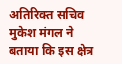अतिरिक्त सचिव मुकेश मंगल ने बताया कि इस क्षेत्र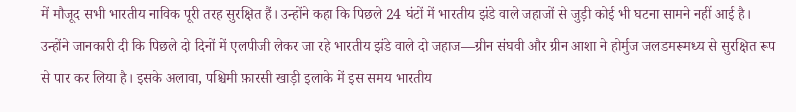में मौजूद सभी भारतीय नाविक पूरी तरह सुरक्षित हैं। उन्होंने कहा कि पिछले 24 घंटों में भारतीय झंडे वाले जहाजों से जुड़ी कोई भी घटना सामने नहीं आई है। उन्होंने जानकारी दी कि पिछले दो दिनों में एलपीजी लेकर जा रहे भारतीय झंडे वाले दो जहाज—ग्रीन संघवी और ग्रीन आशा ने होर्मुज जलडमरूमध्य से सुरक्षित रूप से पार कर लिया है। इसके अलावा, पश्चिमी फ़ारसी खाड़ी इलाके में इस समय भारतीय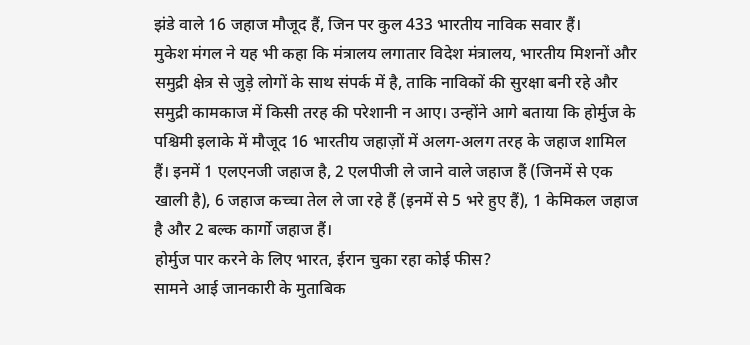झंडे वाले 16 जहाज मौजूद हैं, जिन पर कुल 433 भारतीय नाविक सवार हैं।
मुकेश मंगल ने यह भी कहा कि मंत्रालय लगातार विदेश मंत्रालय, भारतीय मिशनों और समुद्री क्षेत्र से जुड़े लोगों के साथ संपर्क में है, ताकि नाविकों की सुरक्षा बनी रहे और समुद्री कामकाज में किसी तरह की परेशानी न आए। उन्होंने आगे बताया कि होर्मुज के पश्चिमी इलाके में मौजूद 16 भारतीय जहाज़ों में अलग-अलग तरह के जहाज शामिल हैं। इनमें 1 एलएनजी जहाज है, 2 एलपीजी ले जाने वाले जहाज हैं (जिनमें से एक खाली है), 6 जहाज कच्चा तेल ले जा रहे हैं (इनमें से 5 भरे हुए हैं), 1 केमिकल जहाज है और 2 बल्क कार्गो जहाज हैं।
होर्मुज पार करने के लिए भारत, ईरान चुका रहा कोई फीस?
सामने आई जानकारी के मुताबिक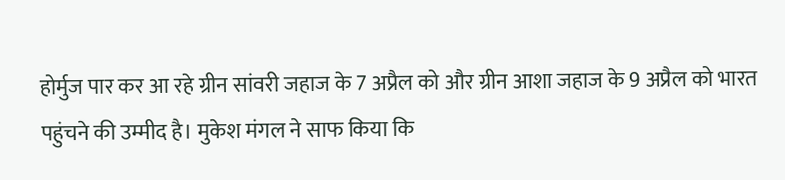होर्मुज पार कर आ रहे ग्रीन सांवरी जहाज के 7 अप्रैल को और ग्रीन आशा जहाज के 9 अप्रैल को भारत पहुंचने की उम्मीद है। मुकेश मंगल ने साफ किया कि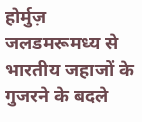होर्मुज़ जलडमरूमध्य से भारतीय जहाजों के गुजरने के बदले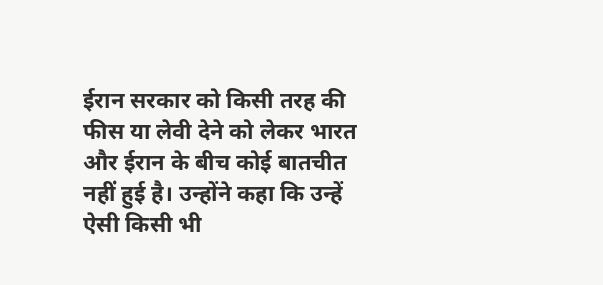ईरान सरकार को किसी तरह की फीस या लेवी देने को लेकर भारत और ईरान के बीच कोई बातचीत नहीं हुई है। उन्होंने कहा कि उन्हें ऐसी किसी भी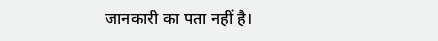जानकारी का पता नहीं है।